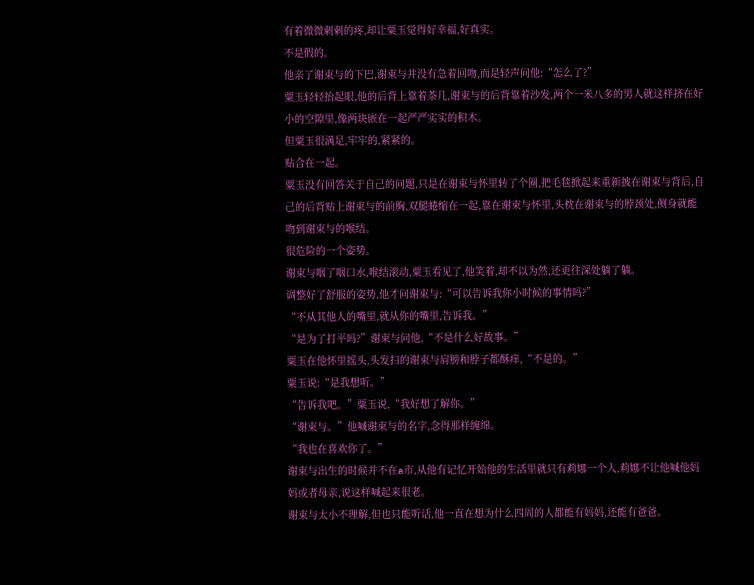有着微微刺刺的疼,却让粟玉觉得好幸福,好真实。
不是假的。
他亲了谢束与的下巴,谢束与并没有急着回吻,而是轻声问他:“怎么了?”
粟玉轻轻抬起眼,他的后背上靠着茶几,谢束与的后背靠着沙发,两个一米八多的男人就这样挤在好小的空隙里,像两块嵌在一起严严实实的积木。
但粟玉很满足,牢牢的,紧紧的。
贴合在一起。
粟玉没有回答关于自己的问题,只是在谢束与怀里转了个圈,把毛毯掀起来重新披在谢束与背后,自己的后背贴上谢束与的前胸,双腿蜷缩在一起,靠在谢束与怀里,头枕在谢束与的脖颈处,侧身就能吻到谢束与的喉结。
很危险的一个姿势。
谢束与咽了咽口水,喉结滚动,粟玉看见了,他笑着,却不以为然,还更往深处躺了躺。
调整好了舒服的姿势,他才问谢束与:“可以告诉我你小时候的事情吗?”
“不从其他人的嘴里,就从你的嘴里,告诉我。”
“是为了打平吗?”谢束与问他,“不是什么好故事。”
粟玉在他怀里摇头,头发扫的谢束与肩膀和脖子都酥痒,“不是的。”
粟玉说:“是我想听。”
“告诉我吧。”粟玉说,“我好想了解你。”
“谢束与。”他喊谢束与的名字,念得那样缠绵。
“我也在喜欢你了。”
谢束与出生的时候并不在a市,从他有记忆开始他的生活里就只有莉娜一个人,莉娜不让他喊他妈妈或者母亲,说这样喊起来很老。
谢束与太小不理解,但也只能听话,他一直在想为什么四周的人都能有妈妈,还能有爸爸。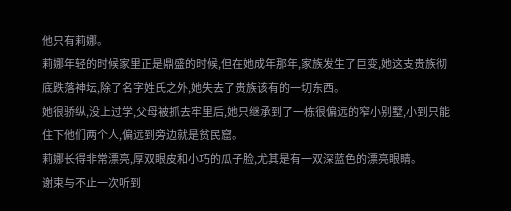他只有莉娜。
莉娜年轻的时候家里正是鼎盛的时候,但在她成年那年,家族发生了巨变,她这支贵族彻底跌落神坛,除了名字姓氏之外,她失去了贵族该有的一切东西。
她很骄纵,没上过学,父母被抓去牢里后,她只继承到了一栋很偏远的窄小别墅,小到只能住下他们两个人,偏远到旁边就是贫民窟。
莉娜长得非常漂亮,厚双眼皮和小巧的瓜子脸,尤其是有一双深蓝色的漂亮眼睛。
谢束与不止一次听到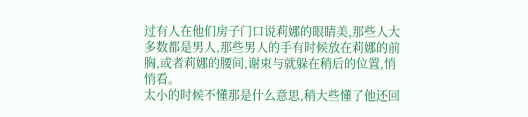过有人在他们房子门口说莉娜的眼睛美,那些人大多数都是男人,那些男人的手有时候放在莉娜的前胸,或者莉娜的腰间,谢束与就躲在稍后的位置,悄悄看。
太小的时候不懂那是什么意思,稍大些懂了他还回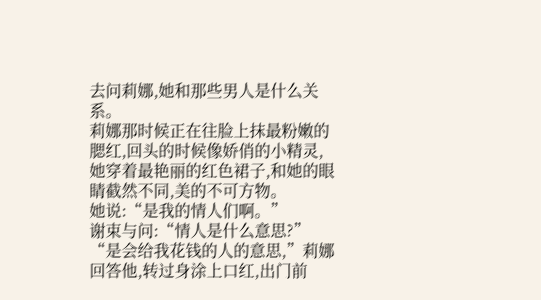去问莉娜,她和那些男人是什么关系。
莉娜那时候正在往脸上抹最粉嫩的腮红,回头的时候像娇俏的小精灵,她穿着最艳丽的红色裙子,和她的眼睛截然不同,美的不可方物。
她说:“是我的情人们啊。”
谢束与问:“情人是什么意思?”
“是会给我花钱的人的意思,”莉娜回答他,转过身涂上口红,出门前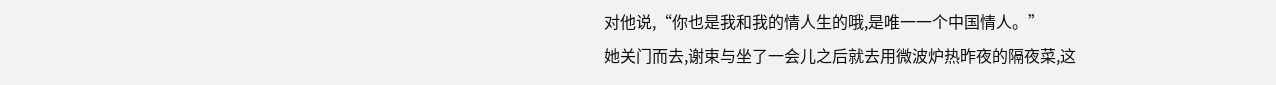对他说,“你也是我和我的情人生的哦,是唯一一个中国情人。”
她关门而去,谢束与坐了一会儿之后就去用微波炉热昨夜的隔夜菜,这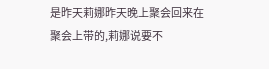是昨天莉娜昨天晚上聚会回来在聚会上带的,莉娜说要不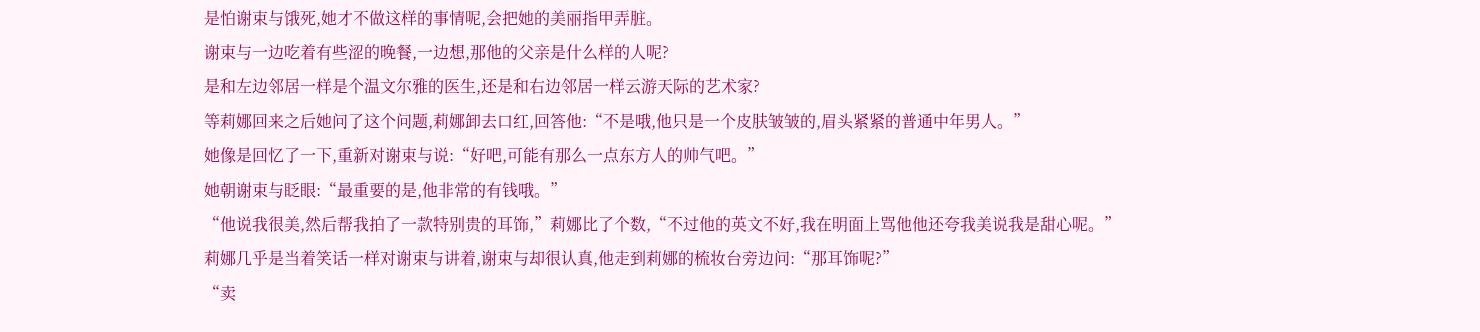是怕谢束与饿死,她才不做这样的事情呢,会把她的美丽指甲弄脏。
谢束与一边吃着有些涩的晚餐,一边想,那他的父亲是什么样的人呢?
是和左边邻居一样是个温文尔雅的医生,还是和右边邻居一样云游天际的艺术家?
等莉娜回来之后她问了这个问题,莉娜卸去口红,回答他:“不是哦,他只是一个皮肤皱皱的,眉头紧紧的普通中年男人。”
她像是回忆了一下,重新对谢束与说:“好吧,可能有那么一点东方人的帅气吧。”
她朝谢束与眨眼:“最重要的是,他非常的有钱哦。”
“他说我很美,然后帮我拍了一款特别贵的耳饰,”莉娜比了个数,“不过他的英文不好,我在明面上骂他他还夸我美说我是甜心呢。”
莉娜几乎是当着笑话一样对谢束与讲着,谢束与却很认真,他走到莉娜的梳妆台旁边问:“那耳饰呢?”
“卖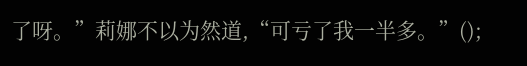了呀。”莉娜不以为然道,“可亏了我一半多。”();